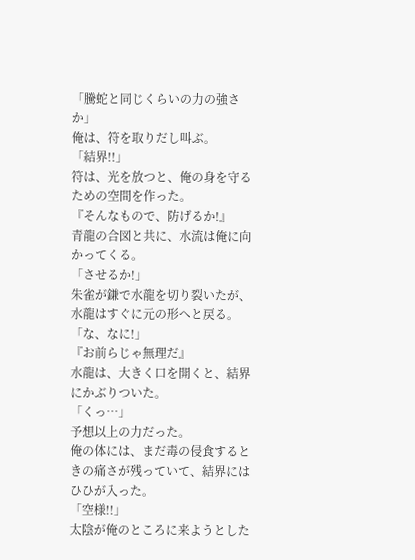「騰蛇と同じくらいの力の強さか」
俺は、符を取りだし叫ぶ。
「結界!!」
符は、光を放つと、俺の身を守るための空間を作った。
『そんなもので、防げるか!』
青龍の合図と共に、水流は俺に向かってくる。
「させるか!」
朱雀が鎌で水龍を切り裂いたが、水龍はすぐに元の形へと戻る。
「な、なに!」
『お前らじゃ無理だ』
水龍は、大きく口を開くと、結界にかぶりついた。
「くっ…」
予想以上の力だった。
俺の体には、まだ毒の侵食するときの痛さが残っていて、結界にはひひが入った。
「空様!!」
太陰が俺のところに来ようとした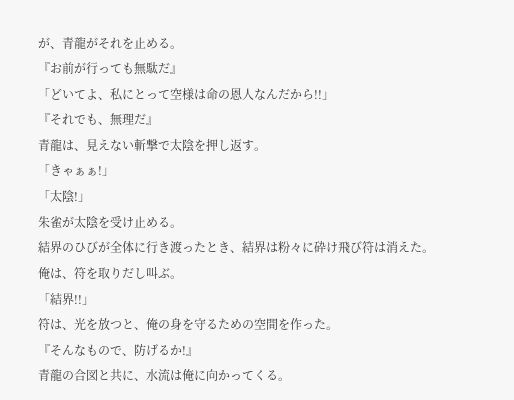が、青龍がそれを止める。
『お前が行っても無駄だ』
「どいてよ、私にとって空様は命の恩人なんだから!!」
『それでも、無理だ』
青龍は、見えない斬撃で太陰を押し返す。
「きゃぁぁ!」
「太陰!」
朱雀が太陰を受け止める。
結界のひびが全体に行き渡ったとき、結界は粉々に砕け飛び符は消えた。
俺は、符を取りだし叫ぶ。
「結界!!」
符は、光を放つと、俺の身を守るための空間を作った。
『そんなもので、防げるか!』
青龍の合図と共に、水流は俺に向かってくる。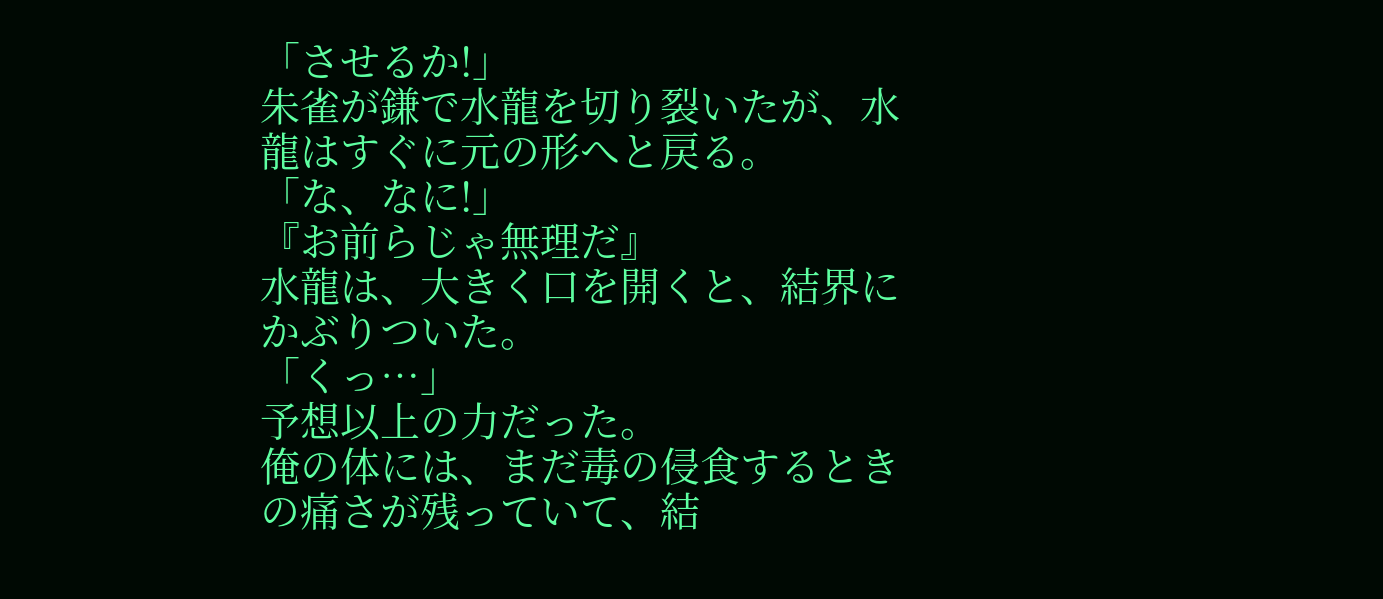「させるか!」
朱雀が鎌で水龍を切り裂いたが、水龍はすぐに元の形へと戻る。
「な、なに!」
『お前らじゃ無理だ』
水龍は、大きく口を開くと、結界にかぶりついた。
「くっ…」
予想以上の力だった。
俺の体には、まだ毒の侵食するときの痛さが残っていて、結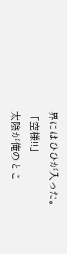界にはひひが入った。
「空様!!」
太陰が俺のとこ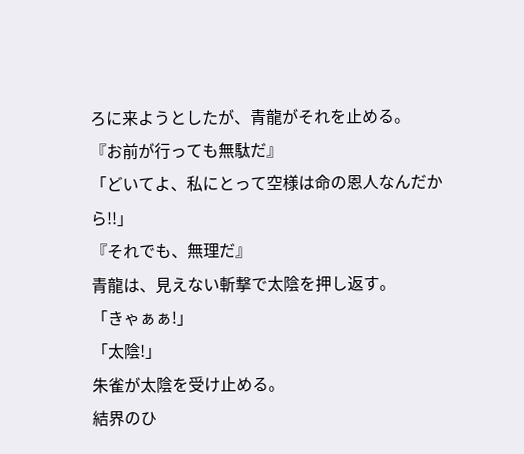ろに来ようとしたが、青龍がそれを止める。
『お前が行っても無駄だ』
「どいてよ、私にとって空様は命の恩人なんだから!!」
『それでも、無理だ』
青龍は、見えない斬撃で太陰を押し返す。
「きゃぁぁ!」
「太陰!」
朱雀が太陰を受け止める。
結界のひ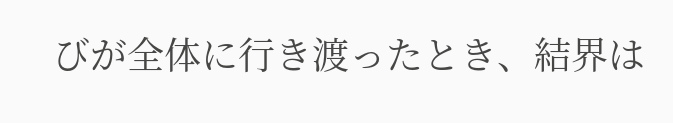びが全体に行き渡ったとき、結界は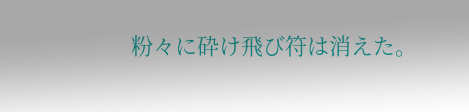粉々に砕け飛び符は消えた。